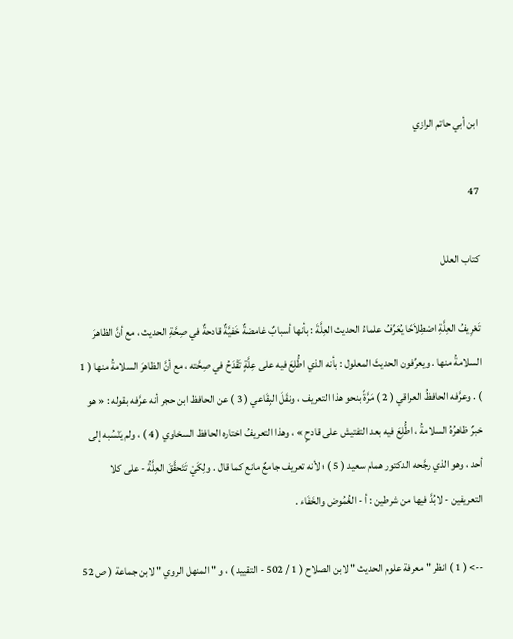ابن أبي حاتم الرازي

47

كتاب العلل

تَعْرِيفُ العِلَّةِ اصْطِلاَحًا يُعَرِّفُ علماءُ الحديث العِلَّةَ : بأنها أسبابٌ غامضةٌ خَفيَّةٌ قادحةٌ في صِحَّةِ الحديث ، مع أنَّ الظاهرَ السلامةُ منها . ويعرِّفون الحديثَ المعلول : بأنه الذي اطُّلِعَ فيه على عِلَّةٍ تَقْدَحُ في صِحَّته ، مع أنَّ الظاهرَ السلامةُ منها ( 1 ) . وعرَّفه الحافظُ العراقي ( 2 ) مَرَّةً بنحو هذا التعريف ، ونقَلَ البِقَاعي ( 3 ) عن الحافظ ابن حجر أنه عرَّفه بقوله : « هو خبرٌ ظاهرُهُ السلامةُ ، اطُّلِعَ فيه بعد التفتيش على قادحٍ » ، وهذا التعريفُ اختاره الحافظ السخاوي ( 4 ) ، ولم يَنْسُبه إلى أحد ، وهو الذي رجَّحه الدكتور همام سعيد ( 5 ) ؛ لأنه تعريف جامعٌ مانع كما قال . ولِكَيْ تَتَحقَّقَ العِلَّةُ - على كلا التعريفين - لابُدَّ فيها من شرطين : أ - الغُمُوض والخَفَاء .

--> ( 1 ) انظر " معرفة علوم الحديث " لابن الصلاح ( 1 / 502 - التقييد ) ، و " المنهل الروي " لابن جماعة ( ص 52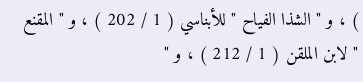) ، و " الشذا الفياح " للأبناسي ( 1 / 202 ) ، و " المقنع " لابن الملقن ( 1 / 212 ) ، و "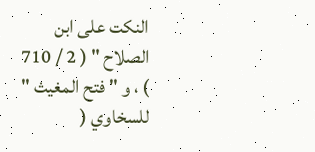النكت على ابن الصلاح " ( 2 / 710 ) ، و " فتح المغيث " للسخاوي (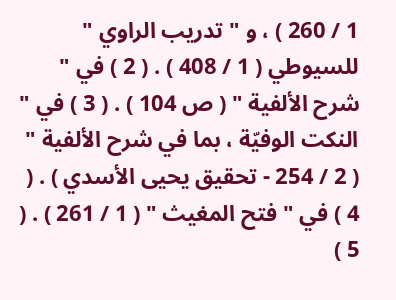1 / 260 ) ، و " تدريب الراوي " للسيوطي ( 1 / 408 ) . ( 2 ) في " شرح الألفية " ( ص 104 ) . ( 3 ) في " النكت الوفيّة ، بما في شرح الألفية " ( 2 / 254 - تحقيق يحيى الأسدي ) . ( 4 ) في " فتح المغيث " ( 1 / 261 ) . ( 5 )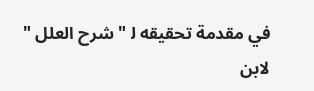في مقدمة تحقيقه ل‍ " شرح العلل " لابن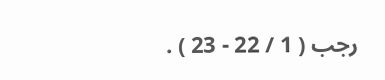رجب ( 1 / 22 - 23 ) .